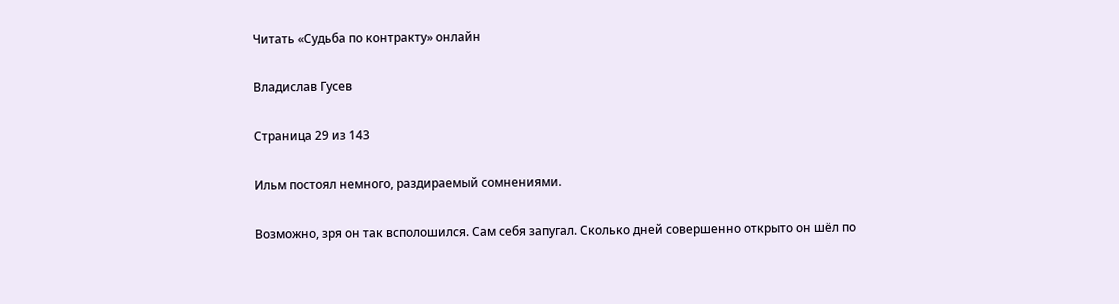Читать «Судьба по контракту» онлайн

Владислав Гусев

Страница 29 из 143

Ильм постоял немного, раздираемый сомнениями.

Возможно, зря он так всполошился. Сам себя запугал. Сколько дней совершенно открыто он шёл по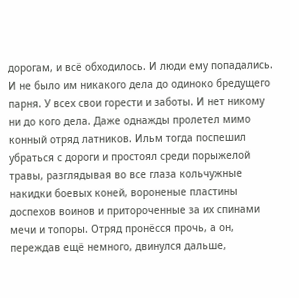дорогам, и всё обходилось. И люди ему попадались. И не было им никакого дела до одиноко бредущего парня. У всех свои горести и заботы. И нет никому ни до кого дела. Даже однажды пролетел мимо конный отряд латников. Ильм тогда поспешил убраться с дороги и простоял среди порыжелой травы, разглядывая во все глаза кольчужные накидки боевых коней, вороненые пластины доспехов воинов и притороченные за их спинами мечи и топоры. Отряд пронёсся прочь, а он, переждав ещё немного, двинулся дальше,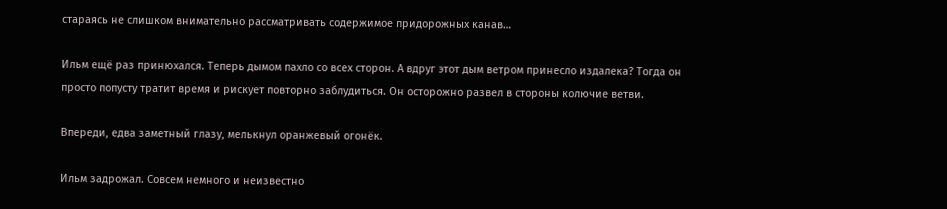стараясь не слишком внимательно рассматривать содержимое придорожных канав…

Ильм ещё раз принюхался. Теперь дымом пахло со всех сторон. А вдруг этот дым ветром принесло издалека? Тогда он просто попусту тратит время и рискует повторно заблудиться. Он осторожно развел в стороны колючие ветви.

Впереди, едва заметный глазу, мелькнул оранжевый огонёк.

Ильм задрожал. Совсем немного и неизвестно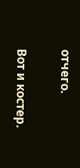отчего.

Вот и костер.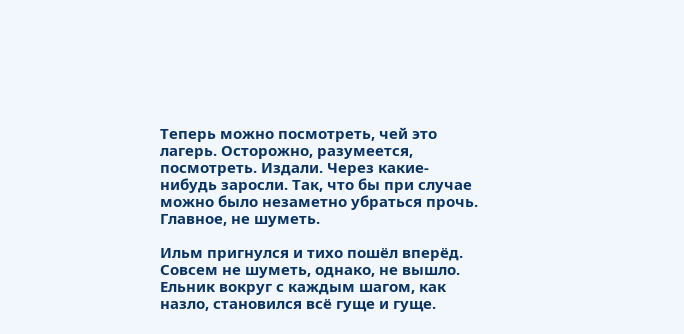Теперь можно посмотреть, чей это лагерь. Осторожно, разумеется, посмотреть. Издали. Через какие-нибудь заросли. Так, что бы при случае можно было незаметно убраться прочь. Главное, не шуметь.

Ильм пригнулся и тихо пошёл вперёд. Совсем не шуметь, однако, не вышло. Ельник вокруг с каждым шагом, как назло, становился всё гуще и гуще.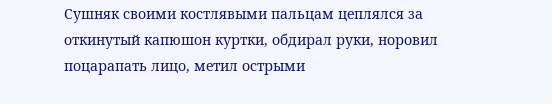Сушняк своими костлявыми пальцам цеплялся за откинутый капюшон куртки, обдирал руки, норовил поцарапать лицо, метил острыми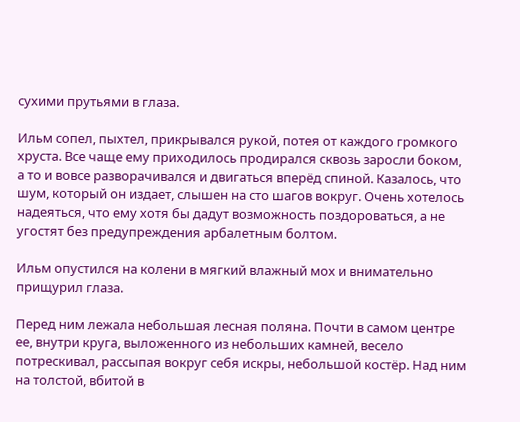сухими прутьями в глаза.

Ильм сопел, пыхтел, прикрывался рукой, потея от каждого громкого хруста. Все чаще ему приходилось продирался сквозь заросли боком, а то и вовсе разворачивался и двигаться вперёд спиной. Казалось, что шум, который он издает, слышен на сто шагов вокруг. Очень хотелось надеяться, что ему хотя бы дадут возможность поздороваться, а не угостят без предупреждения арбалетным болтом.

Ильм опустился на колени в мягкий влажный мох и внимательно прищурил глаза.

Перед ним лежала небольшая лесная поляна. Почти в самом центре ее, внутри круга, выложенного из небольших камней, весело потрескивал, рассыпая вокруг себя искры, небольшой костёр. Над ним на толстой, вбитой в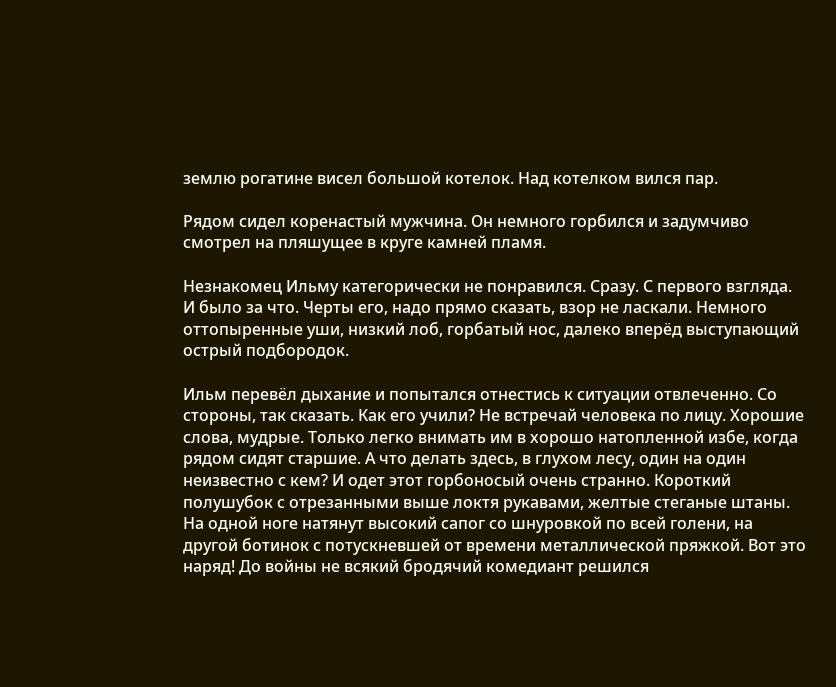землю рогатине висел большой котелок. Над котелком вился пар.

Рядом сидел коренастый мужчина. Он немного горбился и задумчиво смотрел на пляшущее в круге камней пламя.

Незнакомец Ильму категорически не понравился. Сразу. С первого взгляда. И было за что. Черты его, надо прямо сказать, взор не ласкали. Немного оттопыренные уши, низкий лоб, горбатый нос, далеко вперёд выступающий острый подбородок.

Ильм перевёл дыхание и попытался отнестись к ситуации отвлеченно. Со стороны, так сказать. Как его учили? Не встречай человека по лицу. Хорошие слова, мудрые. Только легко внимать им в хорошо натопленной избе, когда рядом сидят старшие. А что делать здесь, в глухом лесу, один на один неизвестно с кем? И одет этот горбоносый очень странно. Короткий полушубок с отрезанными выше локтя рукавами, желтые стеганые штаны. На одной ноге натянут высокий сапог со шнуровкой по всей голени, на другой ботинок с потускневшей от времени металлической пряжкой. Вот это наряд! До войны не всякий бродячий комедиант решился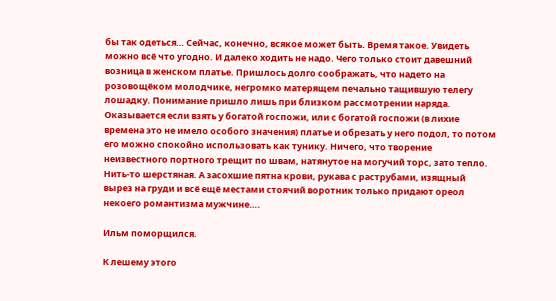бы так одеться… Сейчас, конечно, всякое может быть. Время такое. Увидеть можно всё что угодно. И далеко ходить не надо. Чего только стоит давешний возница в женском платье. Пришлось долго соображать, что надето на розовощёком молодчике, негромко матерящем печально тащившую телегу лошадку. Понимание пришло лишь при близком рассмотрении наряда. Оказывается если взять у богатой госпожи, или с богатой госпожи (в лихие времена это не имело особого значения) платье и обрезать у него подол, то потом его можно спокойно использовать как тунику. Ничего, что творение неизвестного портного трещит по швам, натянутое на могучий торс, зато тепло. Нить-то шерстяная. А засохшие пятна крови, рукава с раструбами, изящный вырез на груди и всё ещё местами стоячий воротник только придают ореол некоего романтизма мужчине….

Ильм поморщился.

К лешему этого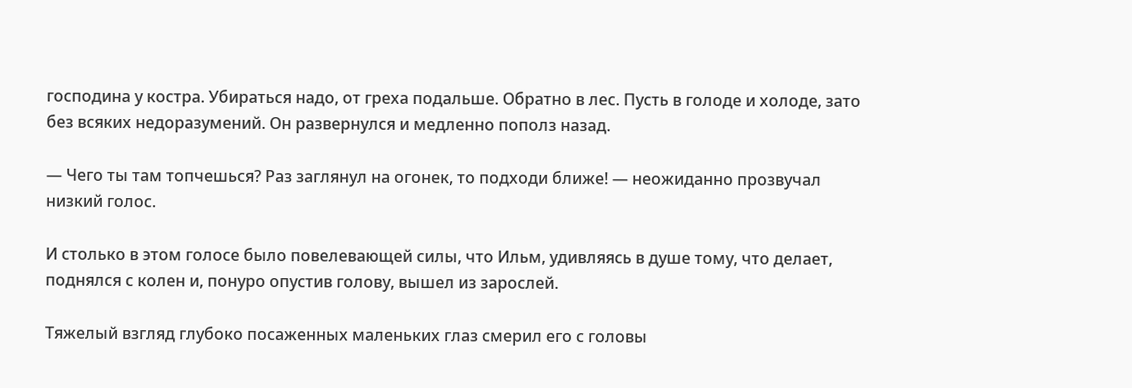господина у костра. Убираться надо, от греха подальше. Обратно в лес. Пусть в голоде и холоде, зато без всяких недоразумений. Он развернулся и медленно пополз назад.

— Чего ты там топчешься? Раз заглянул на огонек, то подходи ближе! — неожиданно прозвучал низкий голос.

И столько в этом голосе было повелевающей силы, что Ильм, удивляясь в душе тому, что делает, поднялся с колен и, понуро опустив голову, вышел из зарослей.

Тяжелый взгляд глубоко посаженных маленьких глаз смерил его с головы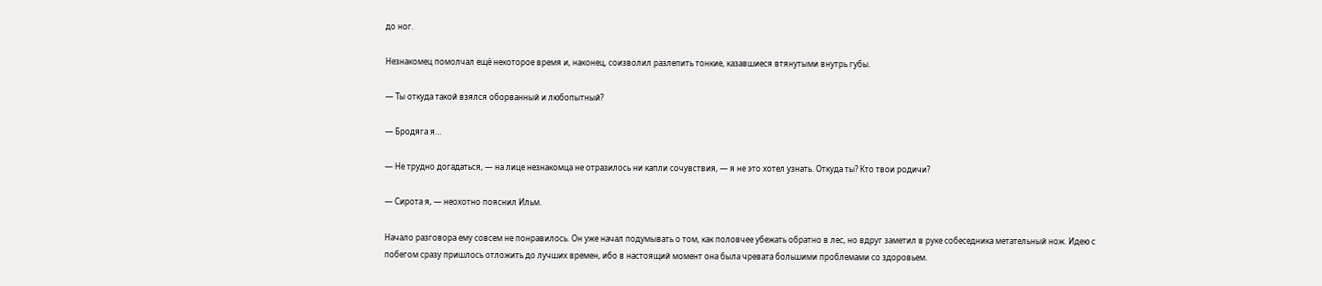до ног.

Незнакомец помолчал ещё некоторое время и, наконец, соизволил разлепить тонкие, казавшиеся втянутыми внутрь губы.

— Ты откуда такой взялся оборванный и любопытный?

— Бродяга я…

— Не трудно догадаться, — на лице незнакомца не отразилось ни капли сочувствия, — я не это хотел узнать. Откуда ты? Кто твои родичи?

— Сирота я, — неохотно пояснил Ильм.

Начало разговора ему совсем не понравилось. Он уже начал подумывать о том, как половчее убежать обратно в лес, но вдруг заметил в руке собеседника метательный нож. Идею с побегом сразу пришлось отложить до лучших времен, ибо в настоящий момент она была чревата большими проблемами со здоровьем.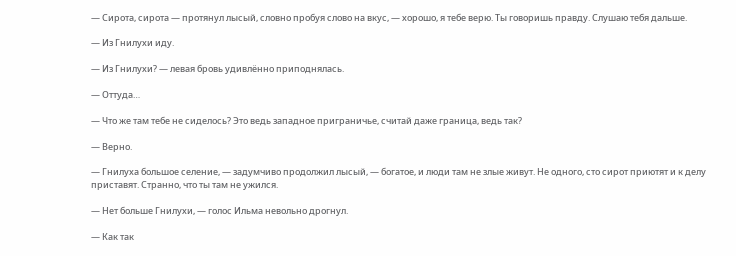— Сирота, сирота — протянул лысый, словно пробуя слово на вкус, — хорошо, я тебе верю. Ты говоришь правду. Слушаю тебя дальше.

— Из Гнилухи иду.

— Из Гнилухи? — левая бровь удивлённо приподнялась.

— Оттуда…

— Что же там тебе не сиделось? Это ведь западное приграничье, считай даже граница, ведь так?

— Верно.

— Гнилуха большое селение, — задумчиво продолжил лысый, — богатое, и люди там не злые живут. Не одного, сто сирот приютят и к делу приставят. Странно, что ты там не ужился.

— Нет больше Гнилухи, — голос Ильма невольно дрогнул.

— Как так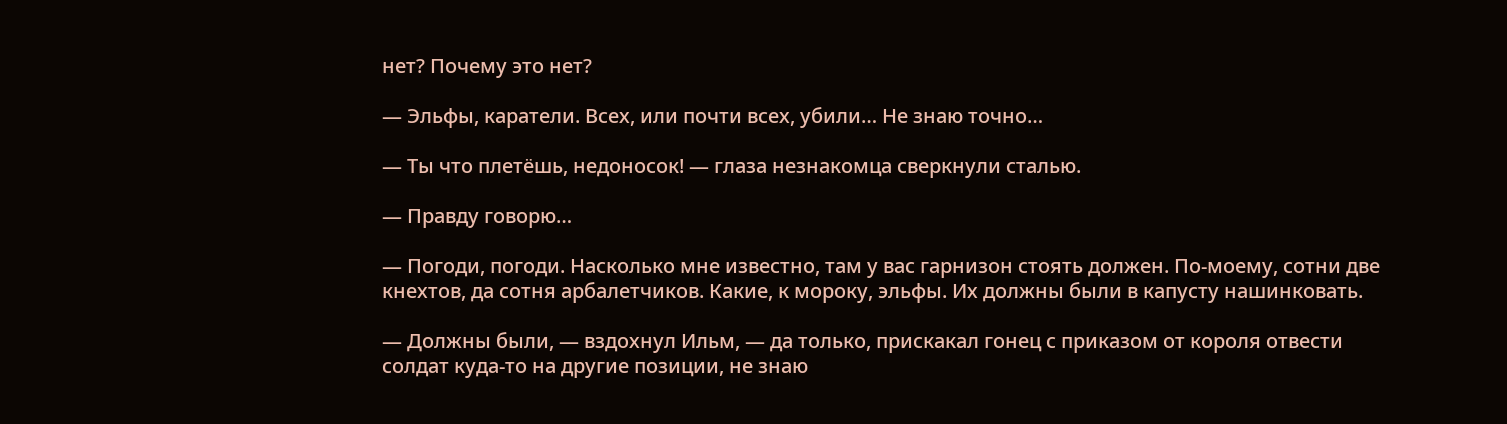нет? Почему это нет?

— Эльфы, каратели. Всех, или почти всех, убили… Не знаю точно…

— Ты что плетёшь, недоносок! — глаза незнакомца сверкнули сталью.

— Правду говорю…

— Погоди, погоди. Насколько мне известно, там у вас гарнизон стоять должен. По-моему, сотни две кнехтов, да сотня арбалетчиков. Какие, к мороку, эльфы. Их должны были в капусту нашинковать.

— Должны были, — вздохнул Ильм, — да только, прискакал гонец с приказом от короля отвести солдат куда-то на другие позиции, не знаю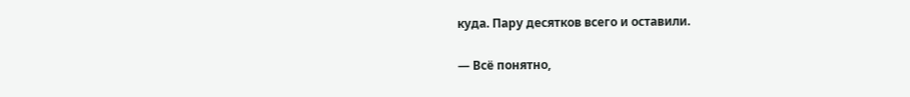куда. Пару десятков всего и оставили.

— Всё понятно,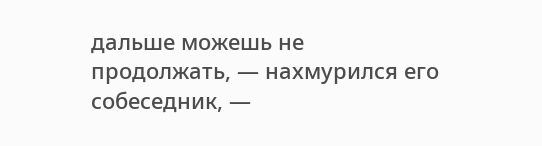дальше можешь не продолжать, — нахмурился его собеседник, —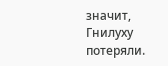значит, Гнилуху потеряли.